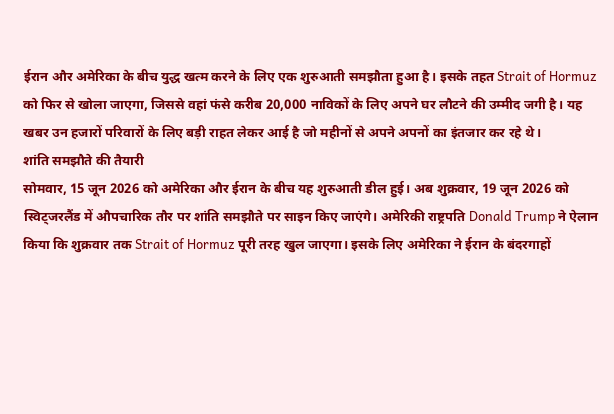ईरान और अमेरिका के बीच युद्ध खत्म करने के लिए एक शुरुआती समझौता हुआ है। इसके तहत Strait of Hormuz को फिर से खोला जाएगा, जिससे वहां फंसे करीब 20,000 नाविकों के लिए अपने घर लौटने की उम्मीद जगी है। यह खबर उन हजारों परिवारों के लिए बड़ी राहत लेकर आई है जो महीनों से अपने अपनों का इंतजार कर रहे थे।
शांति समझौते की तैयारी
सोमवार, 15 जून 2026 को अमेरिका और ईरान के बीच यह शुरुआती डील हुई। अब शुक्रवार, 19 जून 2026 को स्विट्जरलैंड में औपचारिक तौर पर शांति समझौते पर साइन किए जाएंगे। अमेरिकी राष्ट्रपति Donald Trump ने ऐलान किया कि शुक्रवार तक Strait of Hormuz पूरी तरह खुल जाएगा। इसके लिए अमेरिका ने ईरान के बंदरगाहों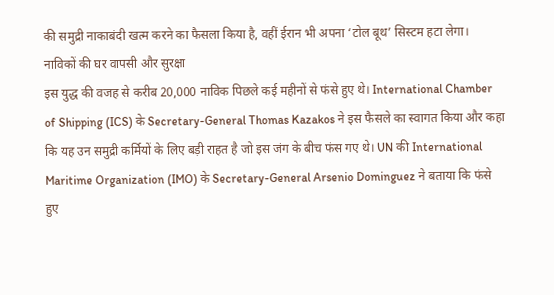की समुद्री नाकाबंदी खत्म करने का फैसला किया है, वहीं ईरान भी अपना ‘टोल बूथ’ सिस्टम हटा लेगा।
नाविकों की घर वापसी और सुरक्षा
इस युद्ध की वजह से करीब 20,000 नाविक पिछले कई महीनों से फंसे हुए थे। International Chamber of Shipping (ICS) के Secretary-General Thomas Kazakos ने इस फैसले का स्वागत किया और कहा कि यह उन समुद्री कर्मियों के लिए बड़ी राहत है जो इस जंग के बीच फंस गए थे। UN की International Maritime Organization (IMO) के Secretary-General Arsenio Dominguez ने बताया कि फंसे हुए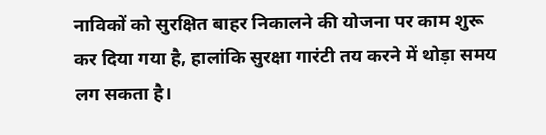नाविकों को सुरक्षित बाहर निकालने की योजना पर काम शुरू कर दिया गया है, हालांकि सुरक्षा गारंटी तय करने में थोड़ा समय लग सकता है।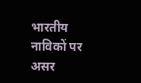भारतीय नाविकों पर असर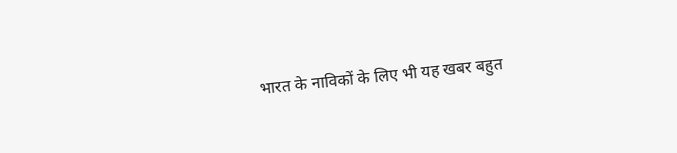भारत के नाविकों के लिए भी यह खबर बहुत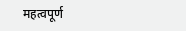महत्वपूर्ण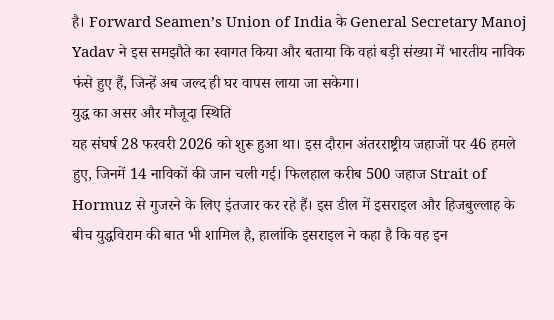है। Forward Seamen’s Union of India के General Secretary Manoj Yadav ने इस समझौते का स्वागत किया और बताया कि वहां बड़ी संख्या में भारतीय नाविक फंसे हुए हैं, जिन्हें अब जल्द ही घर वापस लाया जा सकेगा।
युद्ध का असर और मौजूदा स्थिति
यह संघर्ष 28 फरवरी 2026 को शुरू हुआ था। इस दौरान अंतरराष्ट्रीय जहाजों पर 46 हमले हुए, जिनमें 14 नाविकों की जान चली गई। फिलहाल करीब 500 जहाज Strait of Hormuz से गुजरने के लिए इंतजार कर रहे हैं। इस डील में इसराइल और हिजबुल्लाह के बीच युद्धविराम की बात भी शामिल है, हालांकि इसराइल ने कहा है कि वह इन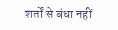शर्तों से बंधा नहीं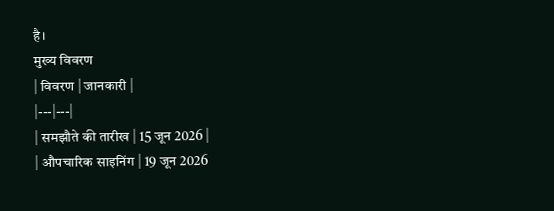है।
मुख्य विवरण
| विवरण | जानकारी |
|---|---|
| समझौते की तारीख | 15 जून 2026 |
| औपचारिक साइनिंग | 19 जून 2026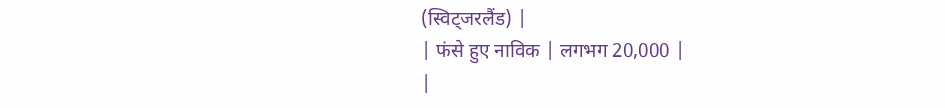(स्विट्जरलैंड) |
| फंसे हुए नाविक | लगभग 20,000 |
|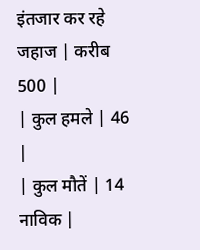इंतजार कर रहे जहाज | करीब 500 |
| कुल हमले | 46 |
| कुल मौतें | 14 नाविक |